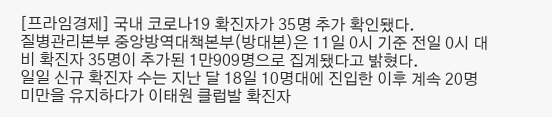[프라임경제] 국내 코로나19 확진자가 35명 추가 확인됐다.
질병관리본부 중앙방역대책본부(방대본)은 11일 0시 기준 전일 0시 대비 확진자 35명이 추가된 1만909명으로 집계됐다고 밝혔다.
일일 신규 확진자 수는 지난 달 18일 10명대에 진입한 이후 계속 20명 미만을 유지하다가 이태원 클럽발 확진자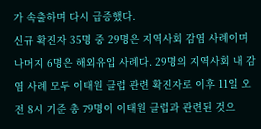가 속출하며 다시 급증했다.
신규 확진자 35명 중 29명은 지역사회 감염 사례이며 나머지 6명은 해외유입 사례다. 29명의 지역사회 내 감염 사례 모두 이태원 클럽 관련 확진자로 이후 11일 오전 8시 기준 총 79명이 이태원 클럽과 관련된 것으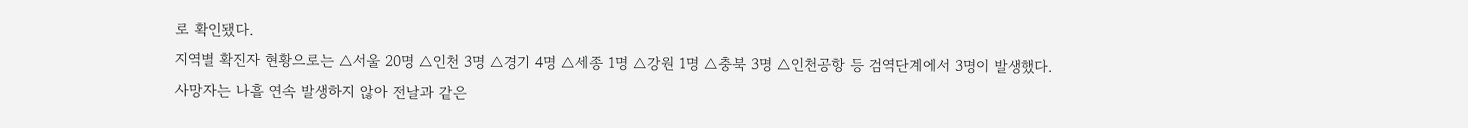로 확인됐다.
지역별 확진자 현황으로는 △서울 20명 △인천 3명 △경기 4명 △세종 1명 △강원 1명 △충북 3명 △인천공항 등 검역단계에서 3명이 발생했다.
사망자는 나흘 연속 발생하지 않아 전날과 같은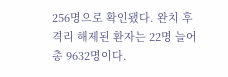256명으로 확인됐다. 완치 후 격리 해제된 환자는 22명 늘어 총 9632명이다.